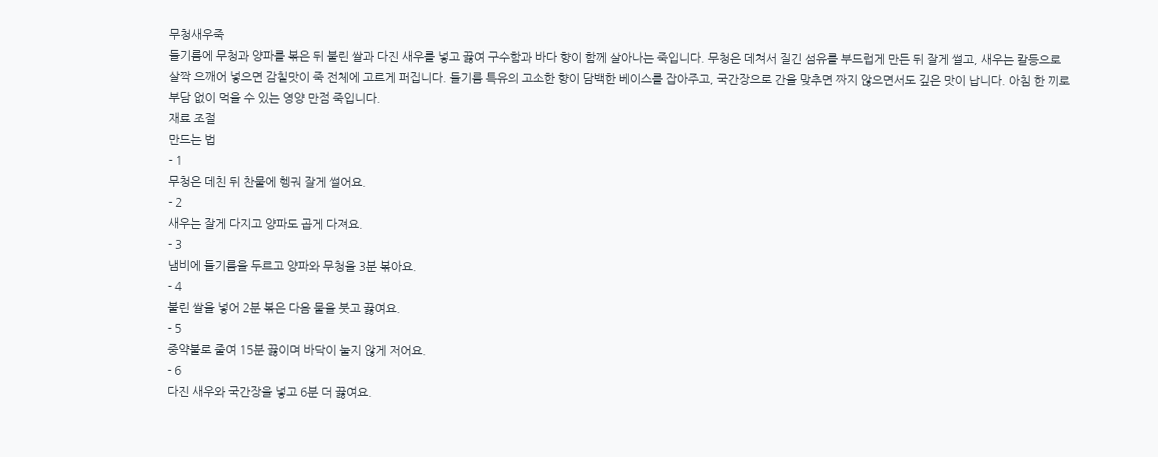무청새우죽
들기름에 무청과 양파를 볶은 뒤 불린 쌀과 다진 새우를 넣고 끓여 구수함과 바다 향이 함께 살아나는 죽입니다. 무청은 데쳐서 질긴 섬유를 부드럽게 만든 뒤 잘게 썰고, 새우는 칼등으로 살짝 으깨어 넣으면 감칠맛이 죽 전체에 고르게 퍼집니다. 들기름 특유의 고소한 향이 담백한 베이스를 잡아주고, 국간장으로 간을 맞추면 짜지 않으면서도 깊은 맛이 납니다. 아침 한 끼로 부담 없이 먹을 수 있는 영양 만점 죽입니다.
재료 조절
만드는 법
- 1
무청은 데친 뒤 찬물에 헹궈 잘게 썰어요.
- 2
새우는 잘게 다지고 양파도 곱게 다져요.
- 3
냄비에 들기름을 두르고 양파와 무청을 3분 볶아요.
- 4
불린 쌀을 넣어 2분 볶은 다음 물을 붓고 끓여요.
- 5
중약불로 줄여 15분 끓이며 바닥이 눌지 않게 저어요.
- 6
다진 새우와 국간장을 넣고 6분 더 끓여요.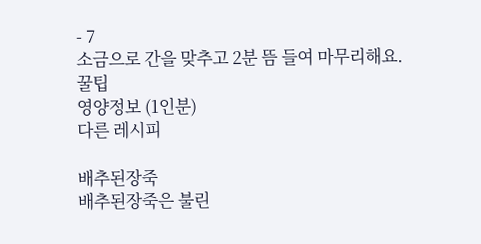- 7
소금으로 간을 맞추고 2분 뜸 들여 마무리해요.
꿀팁
영양정보 (1인분)
다른 레시피

배추된장죽
배추된장죽은 불린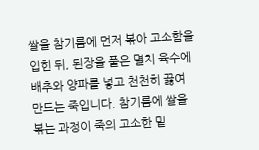쌀을 참기름에 먼저 볶아 고소함을 입힌 뒤, 된장을 풀은 멸치 육수에 배추와 양파를 넣고 천천히 끓여 만드는 죽입니다. 참기름에 쌀을 볶는 과정이 죽의 고소한 밑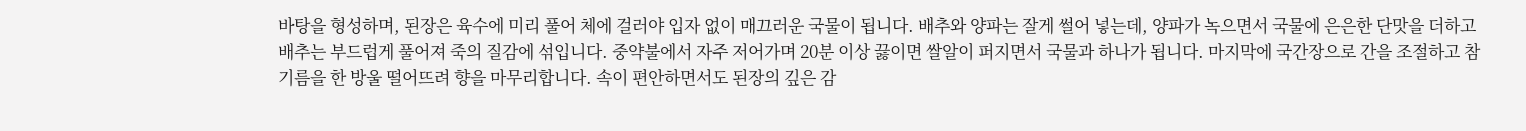바탕을 형성하며, 된장은 육수에 미리 풀어 체에 걸러야 입자 없이 매끄러운 국물이 됩니다. 배추와 양파는 잘게 썰어 넣는데, 양파가 녹으면서 국물에 은은한 단맛을 더하고 배추는 부드럽게 풀어져 죽의 질감에 섞입니다. 중약불에서 자주 저어가며 20분 이상 끓이면 쌀알이 퍼지면서 국물과 하나가 됩니다. 마지막에 국간장으로 간을 조절하고 참기름을 한 방울 떨어뜨려 향을 마무리합니다. 속이 편안하면서도 된장의 깊은 감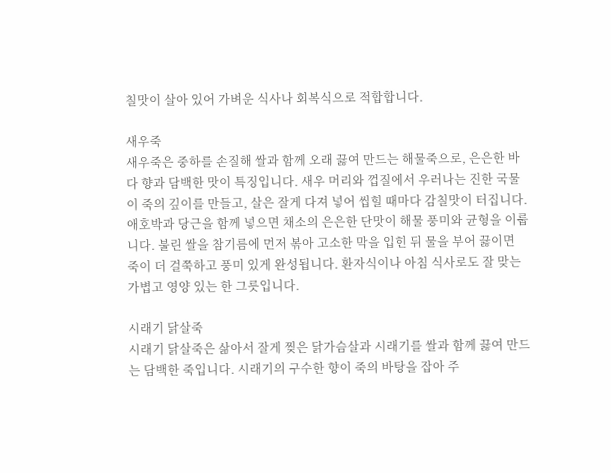칠맛이 살아 있어 가벼운 식사나 회복식으로 적합합니다.

새우죽
새우죽은 중하를 손질해 쌀과 함께 오래 끓여 만드는 해물죽으로, 은은한 바다 향과 담백한 맛이 특징입니다. 새우 머리와 껍질에서 우러나는 진한 국물이 죽의 깊이를 만들고, 살은 잘게 다져 넣어 씹힐 때마다 감칠맛이 터집니다. 애호박과 당근을 함께 넣으면 채소의 은은한 단맛이 해물 풍미와 균형을 이룹니다. 불린 쌀을 참기름에 먼저 볶아 고소한 막을 입힌 뒤 물을 부어 끓이면 죽이 더 걸쭉하고 풍미 있게 완성됩니다. 환자식이나 아침 식사로도 잘 맞는 가볍고 영양 있는 한 그릇입니다.

시래기 닭살죽
시래기 닭살죽은 삶아서 잘게 찢은 닭가슴살과 시래기를 쌀과 함께 끓여 만드는 담백한 죽입니다. 시래기의 구수한 향이 죽의 바탕을 잡아 주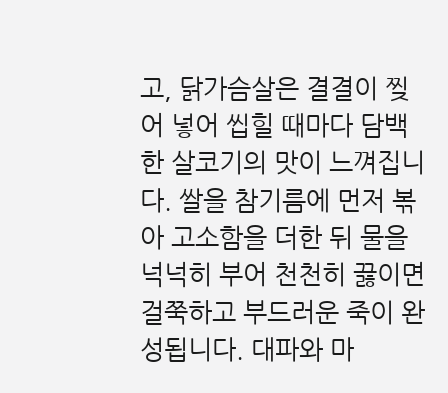고, 닭가슴살은 결결이 찢어 넣어 씹힐 때마다 담백한 살코기의 맛이 느껴집니다. 쌀을 참기름에 먼저 볶아 고소함을 더한 뒤 물을 넉넉히 부어 천천히 끓이면 걸쭉하고 부드러운 죽이 완성됩니다. 대파와 마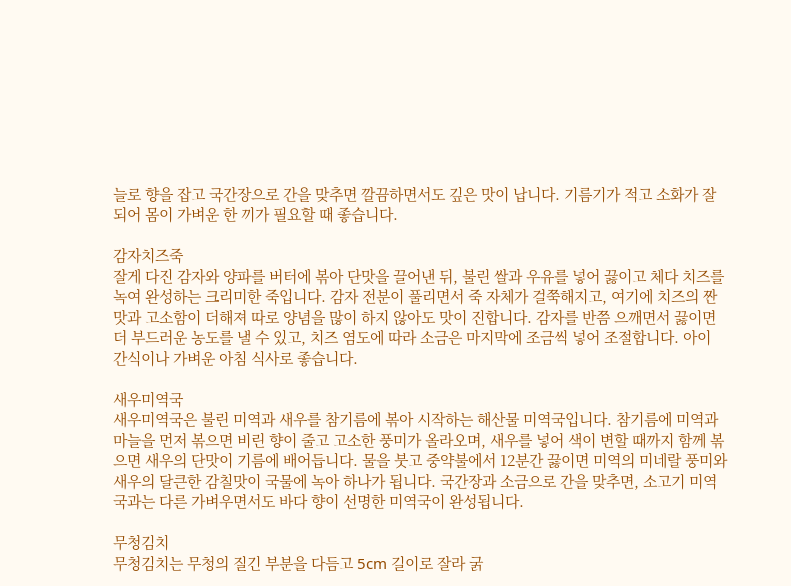늘로 향을 잡고 국간장으로 간을 맞추면 깔끔하면서도 깊은 맛이 납니다. 기름기가 적고 소화가 잘 되어 몸이 가벼운 한 끼가 필요할 때 좋습니다.

감자치즈죽
잘게 다진 감자와 양파를 버터에 볶아 단맛을 끌어낸 뒤, 불린 쌀과 우유를 넣어 끓이고 체다 치즈를 녹여 완성하는 크리미한 죽입니다. 감자 전분이 풀리면서 죽 자체가 걸쭉해지고, 여기에 치즈의 짠맛과 고소함이 더해져 따로 양념을 많이 하지 않아도 맛이 진합니다. 감자를 반쯤 으깨면서 끓이면 더 부드러운 농도를 낼 수 있고, 치즈 염도에 따라 소금은 마지막에 조금씩 넣어 조절합니다. 아이 간식이나 가벼운 아침 식사로 좋습니다.

새우미역국
새우미역국은 불린 미역과 새우를 참기름에 볶아 시작하는 해산물 미역국입니다. 참기름에 미역과 마늘을 먼저 볶으면 비린 향이 줄고 고소한 풍미가 올라오며, 새우를 넣어 색이 변할 때까지 함께 볶으면 새우의 단맛이 기름에 배어듭니다. 물을 붓고 중약불에서 12분간 끓이면 미역의 미네랄 풍미와 새우의 달큰한 감칠맛이 국물에 녹아 하나가 됩니다. 국간장과 소금으로 간을 맞추면, 소고기 미역국과는 다른 가벼우면서도 바다 향이 선명한 미역국이 완성됩니다.

무청김치
무청김치는 무청의 질긴 부분을 다듬고 5cm 길이로 잘라 굵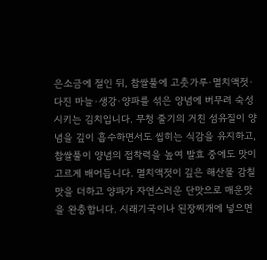은소금에 절인 뒤, 찹쌀풀에 고춧가루·멸치액젓·다진 마늘·생강·양파를 섞은 양념에 버무려 숙성시키는 김치입니다. 무청 줄기의 거친 섬유질이 양념을 깊이 흡수하면서도 씹히는 식감을 유지하고, 찹쌀풀이 양념의 접착력을 높여 발효 중에도 맛이 고르게 배어듭니다. 멸치액젓이 깊은 해산물 감칠맛을 더하고 양파가 자연스러운 단맛으로 매운맛을 완충합니다. 시래기국이나 된장찌개에 넣으면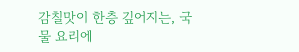감칠맛이 한층 깊어지는, 국물 요리에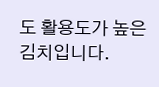도 활용도가 높은 김치입니다.